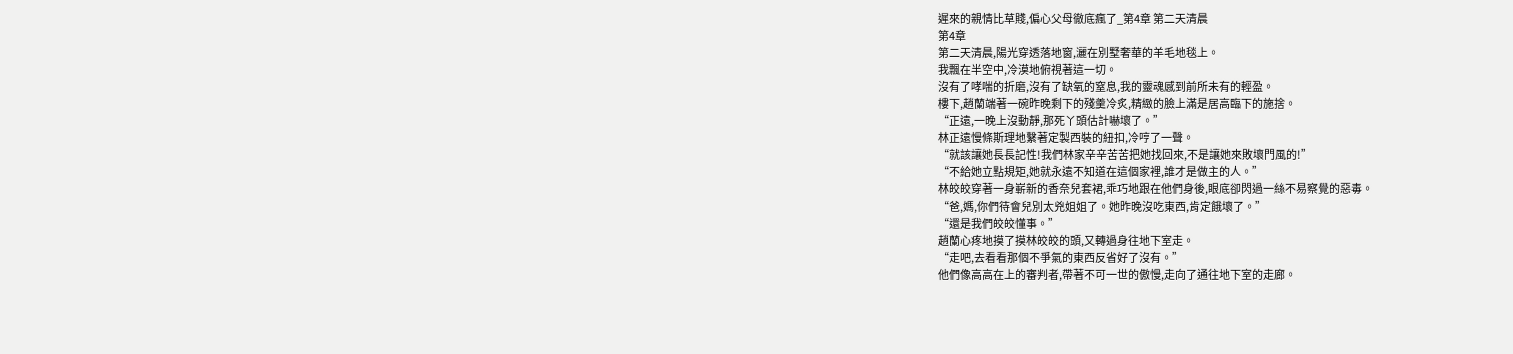遲來的親情比草賤,偏心父母徹底瘋了_第4章 第二天清晨
第4章
第二天清晨,陽光穿透落地窗,灑在別墅奢華的羊毛地毯上。
我飄在半空中,冷漠地俯視著這一切。
沒有了哮喘的折磨,沒有了缺氧的窒息,我的靈魂感到前所未有的輕盈。
樓下,趙蘭端著一碗昨晚剩下的殘羹冷炙,精緻的臉上滿是居高臨下的施捨。
“正遠,一晚上沒動靜,那死丫頭估計嚇壞了。”
林正遠慢條斯理地繫著定製西裝的紐扣,冷哼了一聲。
“就該讓她長長記性!我們林家辛辛苦苦把她找回來,不是讓她來敗壞門風的!”
“不給她立點規矩,她就永遠不知道在這個家裡,誰才是做主的人。”
林皎皎穿著一身嶄新的香奈兒套裙,乖巧地跟在他們身後,眼底卻閃過一絲不易察覺的惡毒。
“爸,媽,你們待會兒別太兇姐姐了。她昨晚沒吃東西,肯定餓壞了。”
“還是我們皎皎懂事。”
趙蘭心疼地摸了摸林皎皎的頭,又轉過身往地下室走。
“走吧,去看看那個不爭氣的東西反省好了沒有。”
他們像高高在上的審判者,帶著不可一世的傲慢,走向了通往地下室的走廊。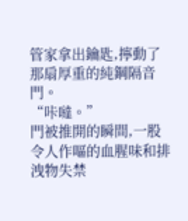管家拿出鑰匙,擰動了那扇厚重的純鋼隔音門。
“咔噠。”
門被推開的瞬間,一股令人作嘔的血腥味和排洩物失禁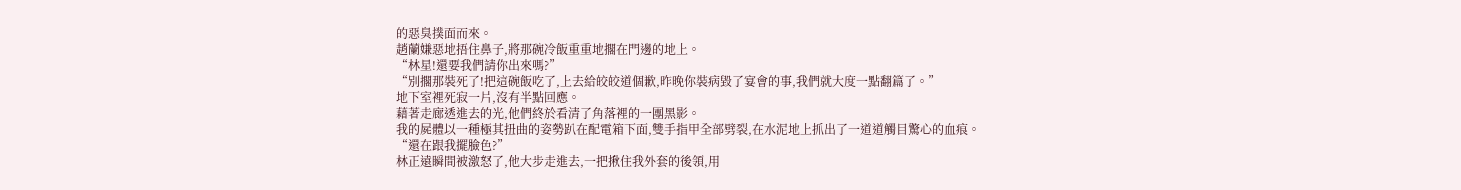的惡臭撲面而來。
趙蘭嫌惡地捂住鼻子,將那碗冷飯重重地擱在門邊的地上。
“林星!還要我們請你出來嗎?”
“別擱那裝死了!把這碗飯吃了,上去給皎皎道個歉,昨晚你裝病毀了宴會的事,我們就大度一點翻篇了。”
地下室裡死寂一片,沒有半點回應。
藉著走廊透進去的光,他們終於看清了角落裡的一團黑影。
我的屍體以一種極其扭曲的姿勢趴在配電箱下面,雙手指甲全部劈裂,在水泥地上抓出了一道道觸目驚心的血痕。
“還在跟我擺臉色?”
林正遠瞬間被激怒了,他大步走進去,一把揪住我外套的後領,用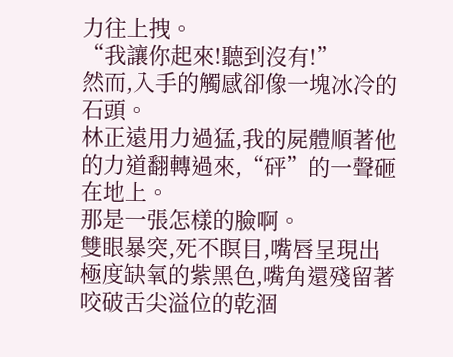力往上拽。
“我讓你起來!聽到沒有!”
然而,入手的觸感卻像一塊冰冷的石頭。
林正遠用力過猛,我的屍體順著他的力道翻轉過來,“砰”的一聲砸在地上。
那是一張怎樣的臉啊。
雙眼暴突,死不瞑目,嘴唇呈現出極度缺氧的紫黑色,嘴角還殘留著咬破舌尖溢位的乾涸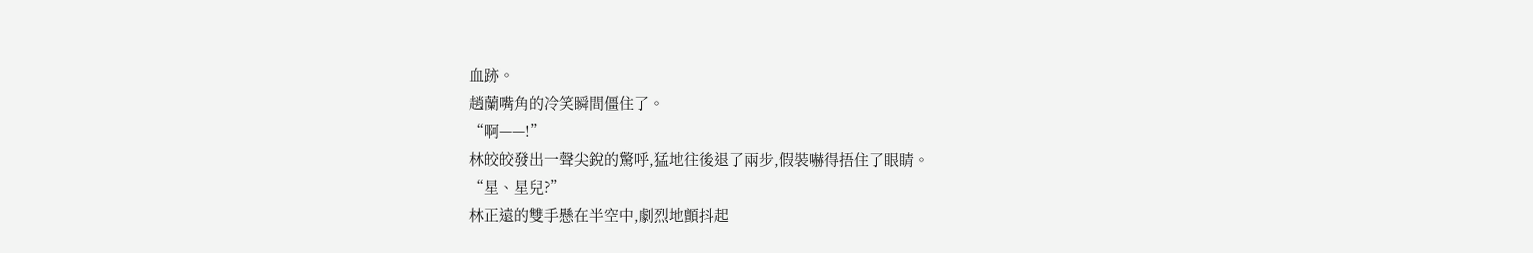血跡。
趙蘭嘴角的冷笑瞬間僵住了。
“啊——!”
林皎皎發出一聲尖銳的驚呼,猛地往後退了兩步,假裝嚇得捂住了眼睛。
“星、星兒?”
林正遠的雙手懸在半空中,劇烈地顫抖起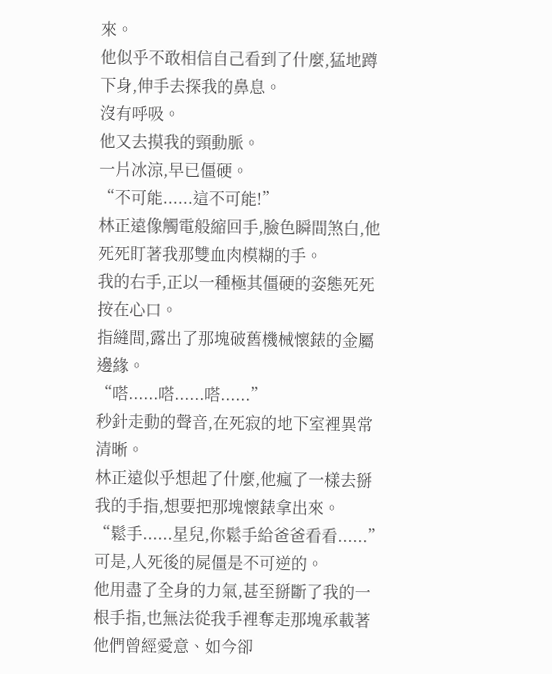來。
他似乎不敢相信自己看到了什麼,猛地蹲下身,伸手去探我的鼻息。
沒有呼吸。
他又去摸我的頸動脈。
一片冰涼,早已僵硬。
“不可能......這不可能!”
林正遠像觸電般縮回手,臉色瞬間煞白,他死死盯著我那雙血肉模糊的手。
我的右手,正以一種極其僵硬的姿態死死按在心口。
指縫間,露出了那塊破舊機械懷錶的金屬邊緣。
“嗒......嗒......嗒......”
秒針走動的聲音,在死寂的地下室裡異常清晰。
林正遠似乎想起了什麼,他瘋了一樣去掰我的手指,想要把那塊懷錶拿出來。
“鬆手......星兒,你鬆手給爸爸看看......”
可是,人死後的屍僵是不可逆的。
他用盡了全身的力氣,甚至掰斷了我的一根手指,也無法從我手裡奪走那塊承載著他們曾經愛意、如今卻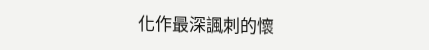化作最深諷刺的懷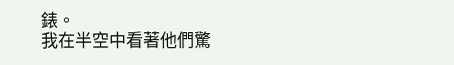錶。
我在半空中看著他們驚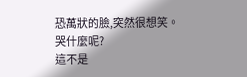恐萬狀的臉,突然很想笑。
哭什麼呢?
這不是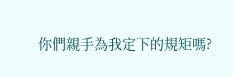你們親手為我定下的規矩嗎?